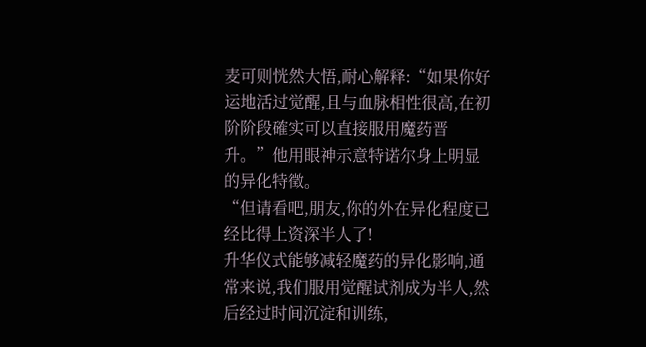麦可则恍然大悟,耐心解释:“如果你好运地活过觉醒,且与血脉相性很高,在初阶阶段確实可以直接服用魔药晋升。”他用眼神示意特诺尔身上明显的异化特徵。
“但请看吧,朋友,你的外在异化程度已经比得上资深半人了!
升华仪式能够减轻魔药的异化影响,通常来说,我们服用觉醒试剂成为半人,然后经过时间沉淀和训练,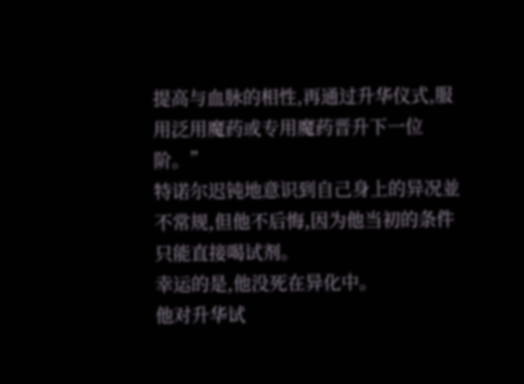提高与血脉的相性,再通过升华仪式,服用泛用魔药或专用魔药晋升下一位阶。”
特诺尔迟钝地意识到自己身上的异况並不常规,但他不后悔,因为他当初的条件只能直接喝试剂。
幸运的是,他没死在异化中。
他对升华试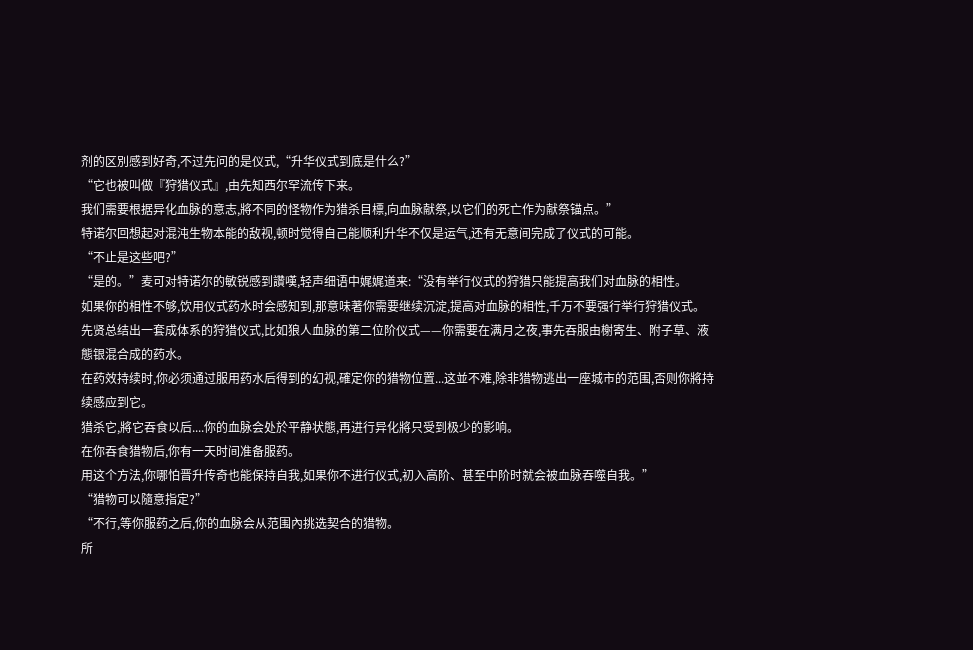剂的区別感到好奇,不过先问的是仪式,“升华仪式到底是什么?”
“它也被叫做『狩猎仪式』,由先知西尔罕流传下来。
我们需要根据异化血脉的意志,將不同的怪物作为猎杀目標,向血脉献祭,以它们的死亡作为献祭锚点。”
特诺尔回想起对混沌生物本能的敌视,顿时觉得自己能顺利升华不仅是运气,还有无意间完成了仪式的可能。
“不止是这些吧?”
“是的。”麦可对特诺尔的敏锐感到讚嘆,轻声细语中娓娓道来:“没有举行仪式的狩猎只能提高我们对血脉的相性。
如果你的相性不够,饮用仪式药水时会感知到,那意味著你需要继续沉淀,提高对血脉的相性,千万不要强行举行狩猎仪式。
先贤总结出一套成体系的狩猎仪式,比如狼人血脉的第二位阶仪式——你需要在满月之夜,事先吞服由榭寄生、附子草、液態银混合成的药水。
在药效持续时,你必须通过服用药水后得到的幻视,確定你的猎物位置...这並不难,除非猎物逃出一座城市的范围,否则你將持续感应到它。
猎杀它,將它吞食以后....你的血脉会处於平静状態,再进行异化將只受到极少的影响。
在你吞食猎物后,你有一天时间准备服药。
用这个方法,你哪怕晋升传奇也能保持自我,如果你不进行仪式,初入高阶、甚至中阶时就会被血脉吞噬自我。”
“猎物可以隨意指定?”
“不行,等你服药之后,你的血脉会从范围內挑选契合的猎物。
所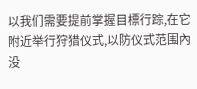以我们需要提前掌握目標行踪,在它附近举行狩猎仪式,以防仪式范围內没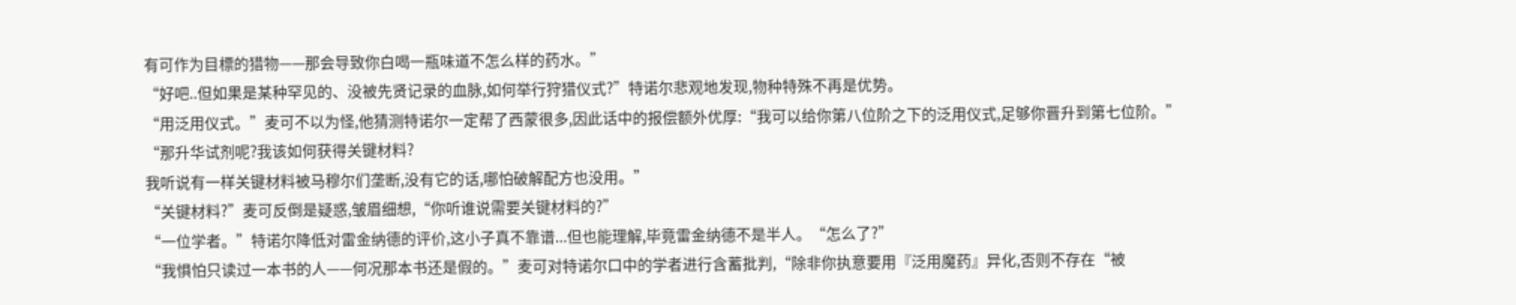有可作为目標的猎物——那会导致你白喝一瓶味道不怎么样的药水。”
“好吧..但如果是某种罕见的、没被先贤记录的血脉,如何举行狩猎仪式?”特诺尔悲观地发现,物种特殊不再是优势。
“用泛用仪式。”麦可不以为怪,他猜测特诺尔一定帮了西蒙很多,因此话中的报偿额外优厚:“我可以给你第八位阶之下的泛用仪式,足够你晋升到第七位阶。”
“那升华试剂呢?我该如何获得关键材料?
我听说有一样关键材料被马穆尔们垄断,没有它的话,哪怕破解配方也没用。”
“关键材料?”麦可反倒是疑惑,皱眉细想,“你听谁说需要关键材料的?”
“一位学者。”特诺尔降低对雷金纳德的评价,这小子真不靠谱...但也能理解,毕竟雷金纳德不是半人。“怎么了?”
“我惧怕只读过一本书的人——何况那本书还是假的。”麦可对特诺尔口中的学者进行含蓄批判,“除非你执意要用『泛用魔药』异化,否则不存在“被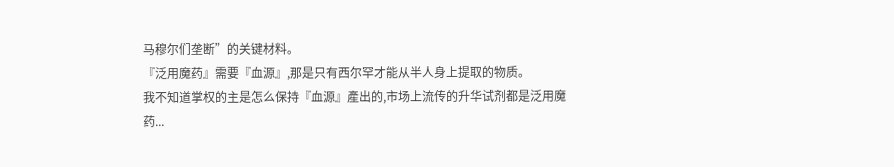马穆尔们垄断”的关键材料。
『泛用魔药』需要『血源』,那是只有西尔罕才能从半人身上提取的物质。
我不知道掌权的主是怎么保持『血源』產出的,市场上流传的升华试剂都是泛用魔药...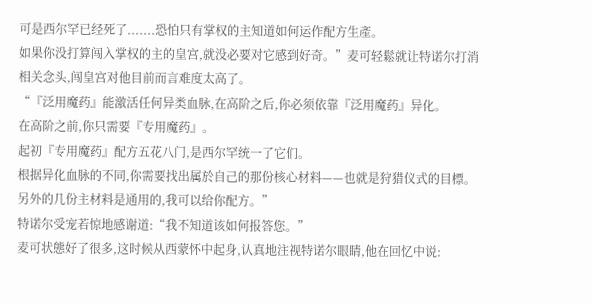可是西尔罕已经死了.......恐怕只有掌权的主知道如何运作配方生產。
如果你没打算闯入掌权的主的皇宫,就没必要对它感到好奇。”麦可轻鬆就让特诺尔打消相关念头,闯皇宫对他目前而言难度太高了。
“『泛用魔药』能激活任何异类血脉,在高阶之后,你必须依靠『泛用魔药』异化。
在高阶之前,你只需要『专用魔药』。
起初『专用魔药』配方五花八门,是西尔罕统一了它们。
根据异化血脉的不同,你需要找出属於自己的那份核心材料——也就是狩猎仪式的目標。
另外的几份主材料是通用的,我可以给你配方。”
特诺尔受宠若惊地感谢道:“我不知道该如何报答您。”
麦可状態好了很多,这时候从西蒙怀中起身,认真地注视特诺尔眼睛,他在回忆中说: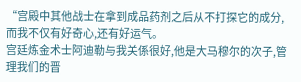“宫殿中其他战士在拿到成品药剂之后从不打探它的成分,而我不仅有好奇心,还有好运气。
宫廷炼金术士阿迪勒与我关係很好,他是大马穆尔的次子,管理我们的晋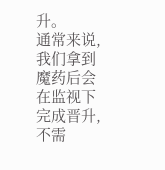升。
通常来说,我们拿到魔药后会在监视下完成晋升,不需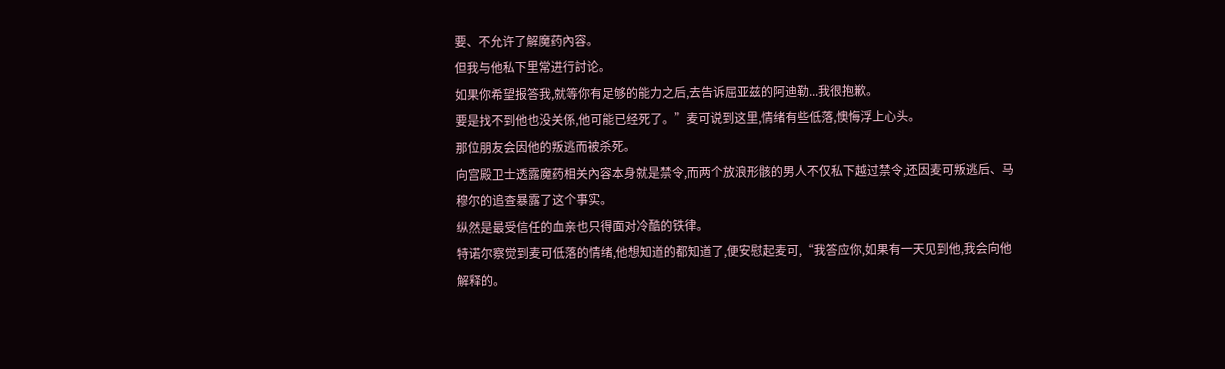要、不允许了解魔药內容。
但我与他私下里常进行討论。
如果你希望报答我,就等你有足够的能力之后,去告诉屈亚兹的阿迪勒...我很抱歉。
要是找不到他也没关係,他可能已经死了。”麦可说到这里,情绪有些低落,懊悔浮上心头。
那位朋友会因他的叛逃而被杀死。
向宫殿卫士透露魔药相关內容本身就是禁令,而两个放浪形骸的男人不仅私下越过禁令,还因麦可叛逃后、马穆尔的追查暴露了这个事实。
纵然是最受信任的血亲也只得面对冷酷的铁律。
特诺尔察觉到麦可低落的情绪,他想知道的都知道了,便安慰起麦可,“我答应你,如果有一天见到他,我会向他解释的。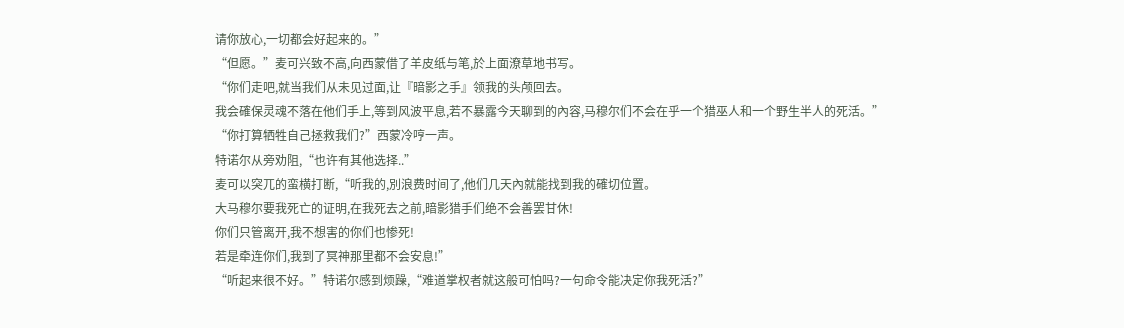请你放心,一切都会好起来的。”
“但愿。”麦可兴致不高,向西蒙借了羊皮纸与笔,於上面潦草地书写。
“你们走吧,就当我们从未见过面,让『暗影之手』领我的头颅回去。
我会確保灵魂不落在他们手上,等到风波平息,若不暴露今天聊到的內容,马穆尔们不会在乎一个猎巫人和一个野生半人的死活。”
“你打算牺牲自己拯救我们?”西蒙冷哼一声。
特诺尔从旁劝阻,“也许有其他选择..”
麦可以突兀的蛮横打断,“听我的,別浪费时间了,他们几天內就能找到我的確切位置。
大马穆尔要我死亡的证明,在我死去之前,暗影猎手们绝不会善罢甘休!
你们只管离开,我不想害的你们也惨死!
若是牵连你们,我到了冥神那里都不会安息!”
“听起来很不好。”特诺尔感到烦躁,“难道掌权者就这般可怕吗?一句命令能决定你我死活?”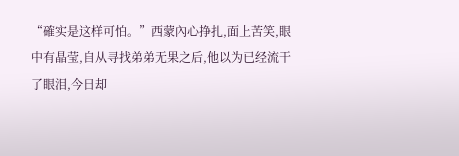“確实是这样可怕。”西蒙內心挣扎,面上苦笑,眼中有晶莹,自从寻找弟弟无果之后,他以为已经流干了眼泪,今日却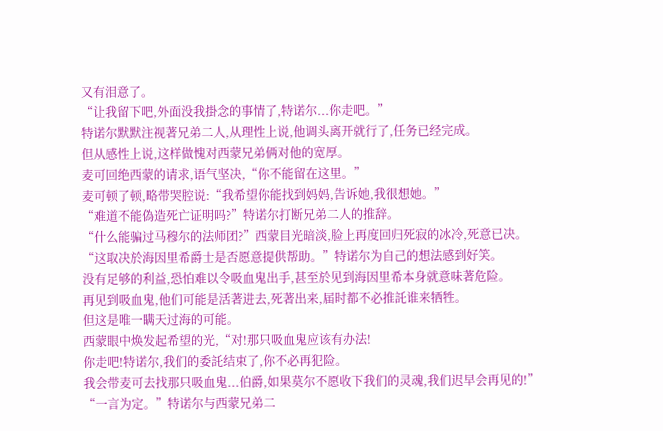又有泪意了。
“让我留下吧,外面没我掛念的事情了,特诺尔...你走吧。”
特诺尔默默注视著兄弟二人,从理性上说,他调头离开就行了,任务已经完成。
但从感性上说,这样做愧对西蒙兄弟俩对他的宽厚。
麦可回绝西蒙的请求,语气坚决,“你不能留在这里。”
麦可顿了顿,略带哭腔说:“我希望你能找到妈妈,告诉她,我很想她。”
“难道不能偽造死亡证明吗?”特诺尔打断兄弟二人的推辞。
“什么能骗过马穆尔的法师团?”西蒙目光暗淡,脸上再度回归死寂的冰冷,死意已决。
“这取决於海因里希爵士是否愿意提供帮助。”特诺尔为自己的想法感到好笑。
没有足够的利益,恐怕难以令吸血鬼出手,甚至於见到海因里希本身就意味著危险。
再见到吸血鬼,他们可能是活著进去,死著出来,届时都不必推託谁来牺牲。
但这是唯一瞒天过海的可能。
西蒙眼中焕发起希望的光,“对!那只吸血鬼应该有办法!
你走吧!特诺尔,我们的委託结束了,你不必再犯险。
我会带麦可去找那只吸血鬼...伯爵,如果莫尔不愿收下我们的灵魂,我们迟早会再见的!”
“一言为定。”特诺尔与西蒙兄弟二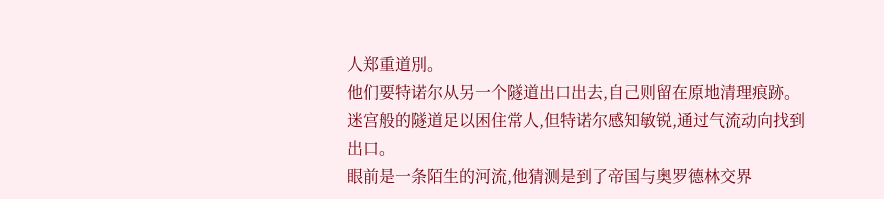人郑重道別。
他们要特诺尔从另一个隧道出口出去,自己则留在原地清理痕跡。
迷宫般的隧道足以困住常人,但特诺尔感知敏锐,通过气流动向找到出口。
眼前是一条陌生的河流,他猜测是到了帝国与奥罗德林交界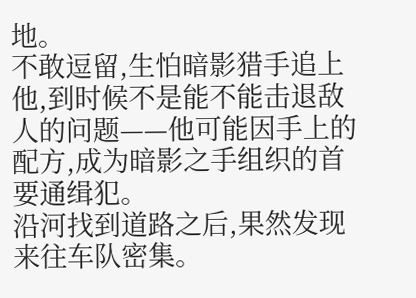地。
不敢逗留,生怕暗影猎手追上他,到时候不是能不能击退敌人的问题——他可能因手上的配方,成为暗影之手组织的首要通缉犯。
沿河找到道路之后,果然发现来往车队密集。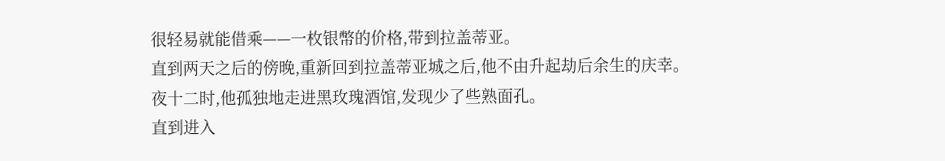很轻易就能借乘——一枚银幣的价格,带到拉盖蒂亚。
直到两天之后的傍晚,重新回到拉盖蒂亚城之后,他不由升起劫后余生的庆幸。
夜十二时,他孤独地走进黑玫瑰酒馆,发现少了些熟面孔。
直到进入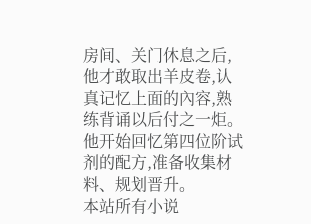房间、关门休息之后,他才敢取出羊皮卷,认真记忆上面的內容,熟练背诵以后付之一炬。
他开始回忆第四位阶试剂的配方,准备收集材料、规划晋升。
本站所有小说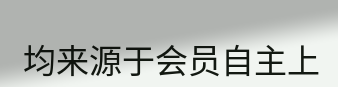均来源于会员自主上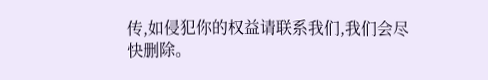传,如侵犯你的权益请联系我们,我们会尽快删除。